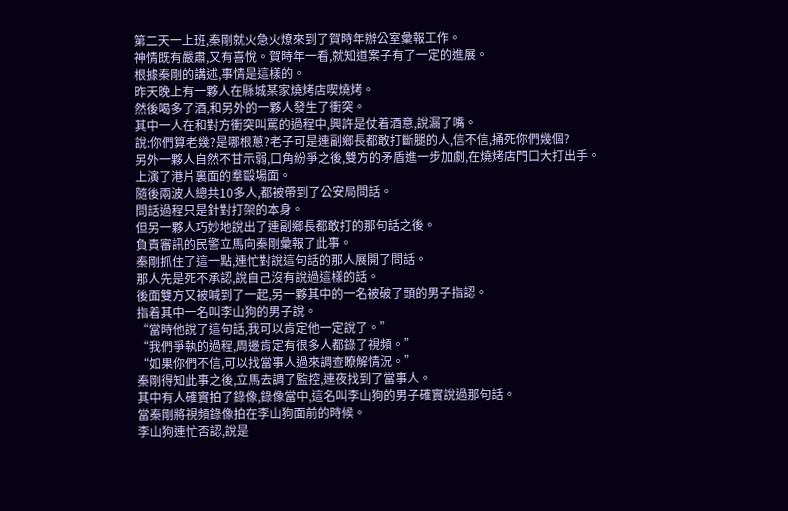第二天一上班,秦剛就火急火燎來到了賀時年辦公室彙報工作。
神情既有嚴肅,又有喜悅。賀時年一看,就知道案子有了一定的進展。
根據秦剛的講述,事情是這樣的。
昨天晚上有一夥人在縣城某家燒烤店喫燒烤。
然後喝多了酒,和另外的一夥人發生了衝突。
其中一人在和對方衝突叫罵的過程中,興許是仗着酒意,說漏了嘴。
說:你們算老幾?是哪根蔥?老子可是連副鄉長都敢打斷腿的人,信不信,捅死你們幾個?
另外一夥人自然不甘示弱,口角紛爭之後,雙方的矛盾進一步加劇,在燒烤店門口大打出手。
上演了港片裏面的羣毆場面。
隨後兩波人總共10多人,都被帶到了公安局問話。
問話過程只是針對打架的本身。
但另一夥人巧妙地說出了連副鄉長都敢打的那句話之後。
負責審訊的民警立馬向秦剛彙報了此事。
秦剛抓住了這一點,連忙對說這句話的那人展開了問話。
那人先是死不承認,說自己沒有說過這樣的話。
後面雙方又被喊到了一起,另一夥其中的一名被破了頭的男子指認。
指着其中一名叫李山狗的男子說。
“當時他說了這句話,我可以肯定他一定說了。”
“我們爭執的過程,周邊肯定有很多人都錄了視頻。”
“如果你們不信,可以找當事人過來調查瞭解情況。”
秦剛得知此事之後,立馬去調了監控,連夜找到了當事人。
其中有人確實拍了錄像,錄像當中,這名叫李山狗的男子確實說過那句話。
當秦剛將視頻錄像拍在李山狗面前的時候。
李山狗連忙否認,說是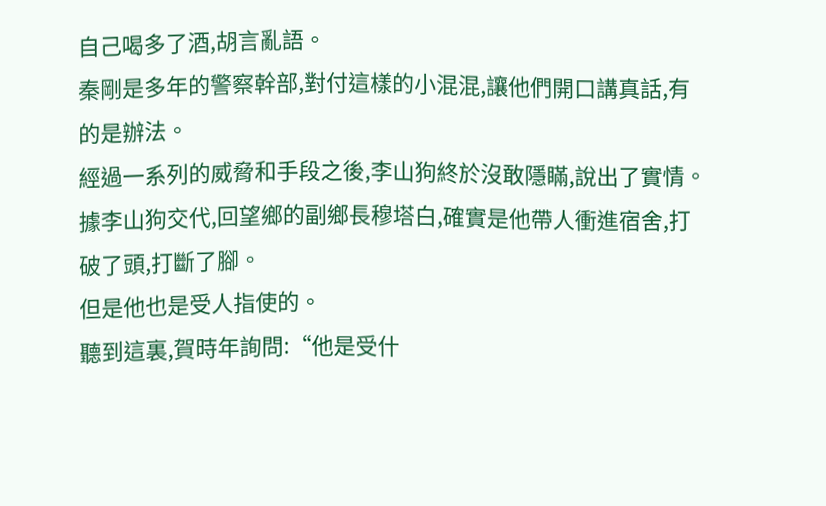自己喝多了酒,胡言亂語。
秦剛是多年的警察幹部,對付這樣的小混混,讓他們開口講真話,有的是辦法。
經過一系列的威脅和手段之後,李山狗終於沒敢隱瞞,說出了實情。
據李山狗交代,回望鄉的副鄉長穆塔白,確實是他帶人衝進宿舍,打破了頭,打斷了腳。
但是他也是受人指使的。
聽到這裏,賀時年詢問:“他是受什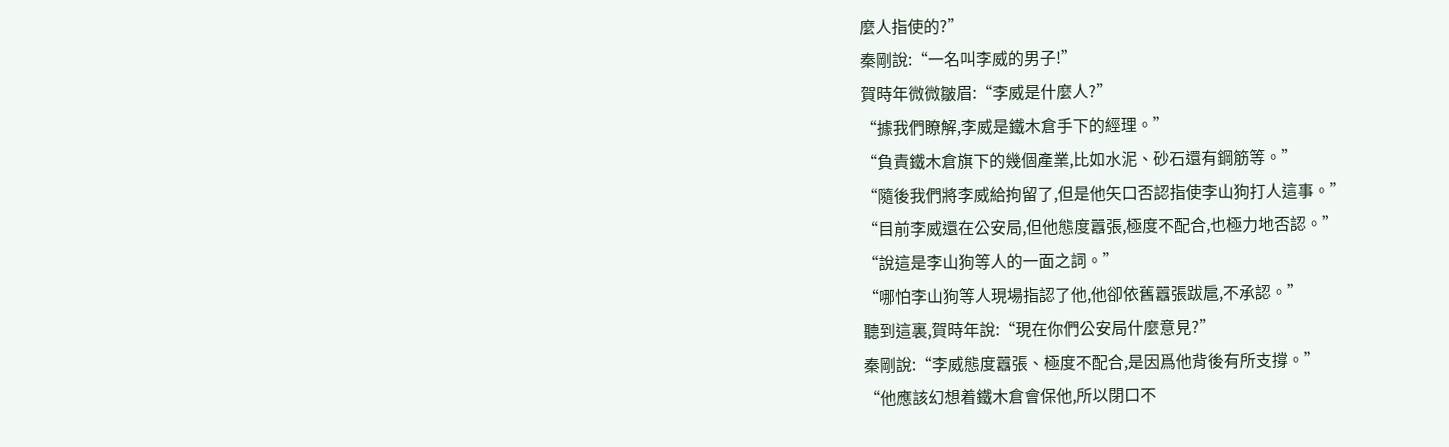麼人指使的?”
秦剛說:“一名叫李威的男子!”
賀時年微微皺眉:“李威是什麼人?”
“據我們瞭解,李威是鐵木倉手下的經理。”
“負責鐵木倉旗下的幾個產業,比如水泥、砂石還有鋼筋等。”
“隨後我們將李威給拘留了,但是他矢口否認指使李山狗打人這事。”
“目前李威還在公安局,但他態度囂張,極度不配合,也極力地否認。”
“說這是李山狗等人的一面之詞。”
“哪怕李山狗等人現場指認了他,他卻依舊囂張跋扈,不承認。”
聽到這裏,賀時年說:“現在你們公安局什麼意見?”
秦剛說:“李威態度囂張、極度不配合,是因爲他背後有所支撐。”
“他應該幻想着鐵木倉會保他,所以閉口不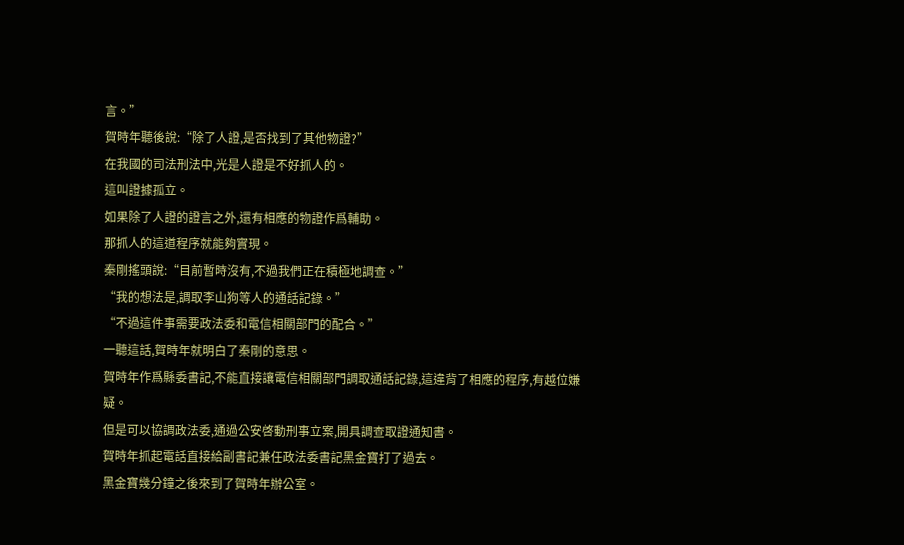言。”
賀時年聽後說:“除了人證,是否找到了其他物證?”
在我國的司法刑法中,光是人證是不好抓人的。
這叫證據孤立。
如果除了人證的證言之外,還有相應的物證作爲輔助。
那抓人的這道程序就能夠實現。
秦剛搖頭說:“目前暫時沒有,不過我們正在積極地調查。”
“我的想法是,調取李山狗等人的通話記錄。”
“不過這件事需要政法委和電信相關部門的配合。”
一聽這話,賀時年就明白了秦剛的意思。
賀時年作爲縣委書記,不能直接讓電信相關部門調取通話記錄,這違背了相應的程序,有越位嫌疑。
但是可以協調政法委,通過公安啓動刑事立案,開具調查取證通知書。
賀時年抓起電話直接給副書記兼任政法委書記黑金寶打了過去。
黑金寶幾分鐘之後來到了賀時年辦公室。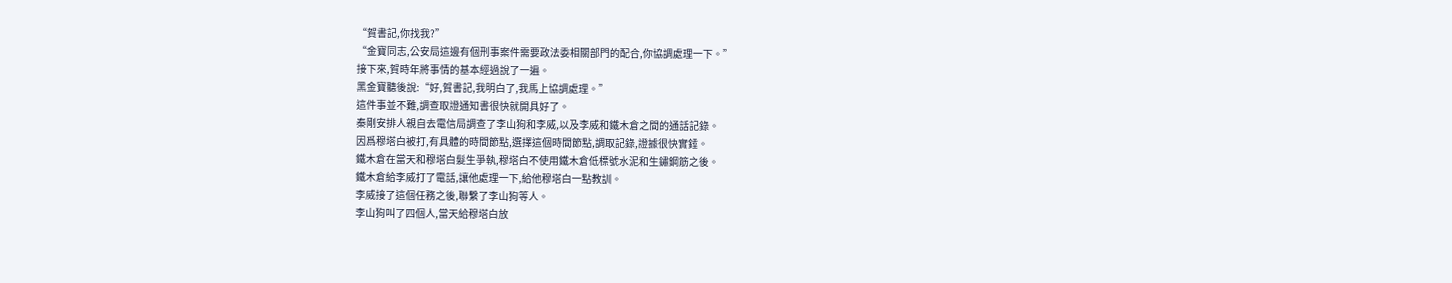“賀書記,你找我?”
“金寶同志,公安局這邊有個刑事案件需要政法委相關部門的配合,你協調處理一下。”
接下來,賀時年將事情的基本經過說了一遍。
黑金寶聽後說:“好,賀書記,我明白了,我馬上協調處理。”
這件事並不難,調查取證通知書很快就開具好了。
秦剛安排人親自去電信局調查了李山狗和李威,以及李威和鐵木倉之間的通話記錄。
因爲穆塔白被打,有具體的時間節點,選擇這個時間節點,調取記錄,證據很快實錘。
鐵木倉在當天和穆塔白髮生爭執,穆塔白不使用鐵木倉低標號水泥和生鏽鋼筋之後。
鐵木倉給李威打了電話,讓他處理一下,給他穆塔白一點教訓。
李威接了這個任務之後,聯繫了李山狗等人。
李山狗叫了四個人,當天給穆塔白放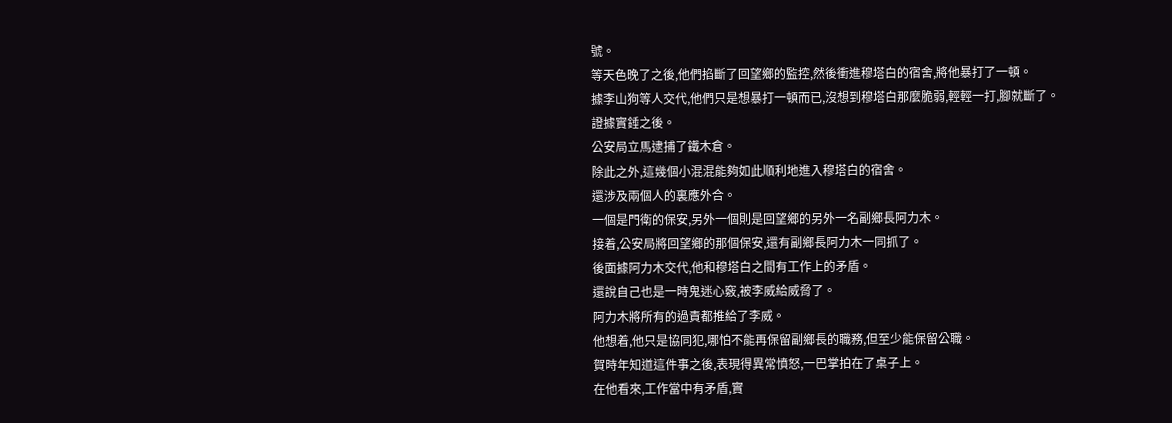號。
等天色晚了之後,他們掐斷了回望鄉的監控,然後衝進穆塔白的宿舍,將他暴打了一頓。
據李山狗等人交代,他們只是想暴打一頓而已,沒想到穆塔白那麼脆弱,輕輕一打,腳就斷了。
證據實錘之後。
公安局立馬逮捕了鐵木倉。
除此之外,這幾個小混混能夠如此順利地進入穆塔白的宿舍。
還涉及兩個人的裏應外合。
一個是門衛的保安,另外一個則是回望鄉的另外一名副鄉長阿力木。
接着,公安局將回望鄉的那個保安,還有副鄉長阿力木一同抓了。
後面據阿力木交代,他和穆塔白之間有工作上的矛盾。
還說自己也是一時鬼迷心竅,被李威給威脅了。
阿力木將所有的過責都推給了李威。
他想着,他只是協同犯,哪怕不能再保留副鄉長的職務,但至少能保留公職。
賀時年知道這件事之後,表現得異常憤怒,一巴掌拍在了桌子上。
在他看來,工作當中有矛盾,實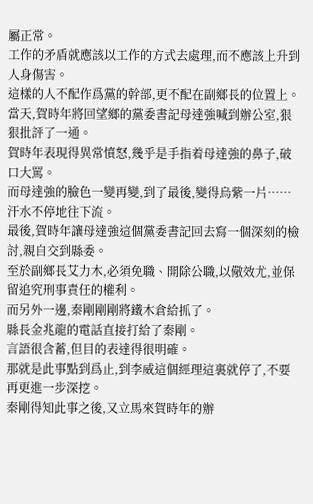屬正常。
工作的矛盾就應該以工作的方式去處理,而不應該上升到人身傷害。
這樣的人不配作爲黨的幹部,更不配在副鄉長的位置上。
當天,賀時年將回望鄉的黨委書記母達強喊到辦公室,狠狠批評了一通。
賀時年表現得異常憤怒,幾乎是手指着母達強的鼻子,破口大罵。
而母達強的臉色一變再變,到了最後,變得烏紫一片……汗水不停地往下流。
最後,賀時年讓母達強這個黨委書記回去寫一個深刻的檢討,親自交到縣委。
至於副鄉長艾力木,必須免職、開除公職,以儆效尤,並保留追究刑事責任的權利。
而另外一邊,秦剛剛剛將鐵木倉給抓了。
縣長金兆龍的電話直接打給了秦剛。
言語很含蓄,但目的表達得很明確。
那就是此事點到爲止,到李威這個經理這裏就停了,不要再更進一步深挖。
秦剛得知此事之後,又立馬來賀時年的辦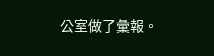公室做了彙報。